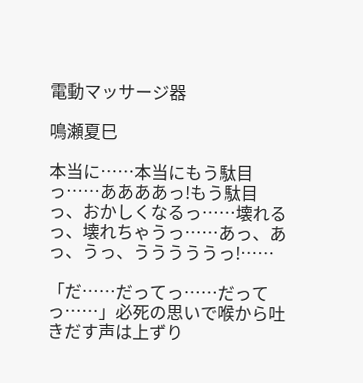電動マッサージ器

鳴瀬夏巳

本当に……本当にもう駄目っ……ああああっ!もう駄目っ、おかしくなるっ……壊れるっ、壊れちゃうっ……あっ、あっ、うっ、うううううっ!……

「だ……だってっ……だってっ……」必死の思いで喉から吐きだす声は上ずり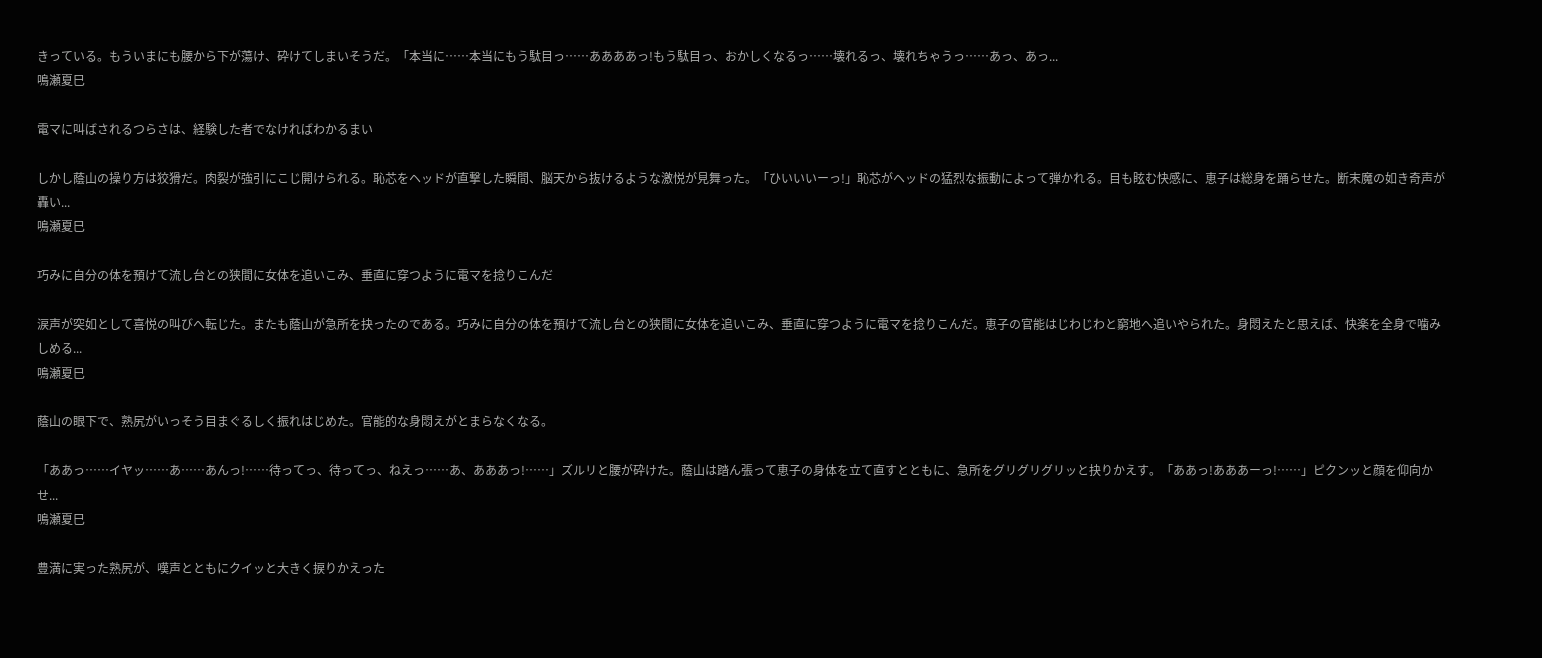きっている。もういまにも腰から下が蕩け、砕けてしまいそうだ。「本当に……本当にもう駄目っ……ああああっ!もう駄目っ、おかしくなるっ……壊れるっ、壊れちゃうっ……あっ、あっ...
鳴瀬夏巳

電マに叫ばされるつらさは、経験した者でなければわかるまい

しかし蔭山の操り方は狡猾だ。肉裂が強引にこじ開けられる。恥芯をヘッドが直撃した瞬間、脳天から抜けるような激悦が見舞った。「ひいいいーっ!」恥芯がヘッドの猛烈な振動によって弾かれる。目も眩む快感に、恵子は総身を踊らせた。断末魔の如き奇声が轟い...
鳴瀬夏巳

巧みに自分の体を預けて流し台との狭間に女体を追いこみ、垂直に穿つように電マを捻りこんだ

涙声が突如として喜悦の叫びへ転じた。またも蔭山が急所を抉ったのである。巧みに自分の体を預けて流し台との狭間に女体を追いこみ、垂直に穿つように電マを捻りこんだ。恵子の官能はじわじわと窮地へ追いやられた。身悶えたと思えば、快楽を全身で噛みしめる...
鳴瀬夏巳

蔭山の眼下で、熟尻がいっそう目まぐるしく振れはじめた。官能的な身悶えがとまらなくなる。

「ああっ……イヤッ……あ……あんっ!……待ってっ、待ってっ、ねえっ……あ、あああっ!……」ズルリと腰が砕けた。蔭山は踏ん張って恵子の身体を立て直すとともに、急所をグリグリグリッと抉りかえす。「ああっ!あああーっ!……」ピクンッと顔を仰向かせ...
鳴瀬夏巳

豊満に実った熟尻が、嘆声とともにクイッと大きく捩りかえった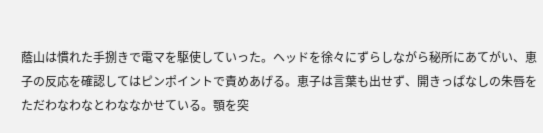蔭山は慣れた手捌きで電マを駆使していった。ヘッドを徐々にずらしながら秘所にあてがい、恵子の反応を確認してはピンポイントで責めあげる。恵子は言葉も出せず、開きっぱなしの朱唇をただわなわなとわななかせている。顎を突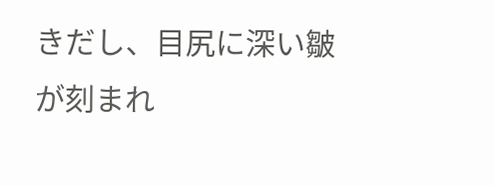きだし、目尻に深い皺が刻まれ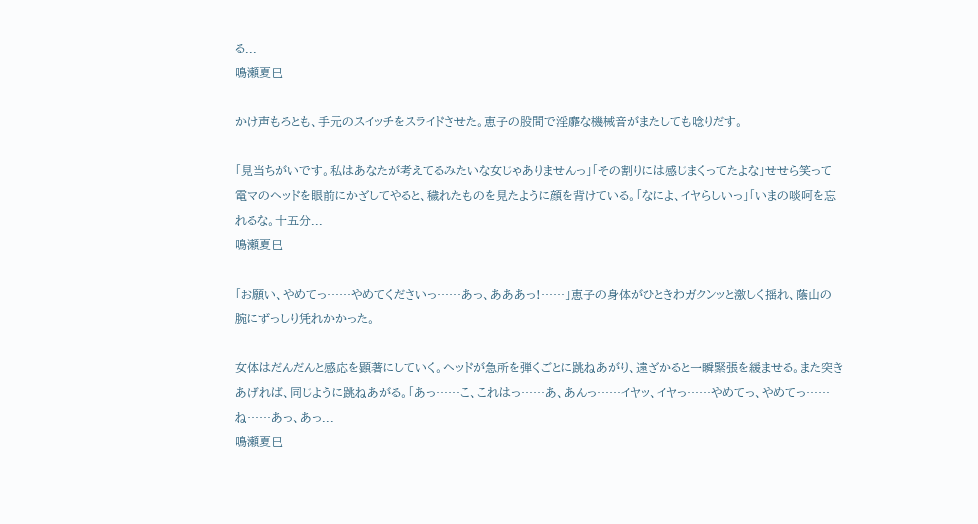る...
鳴瀬夏巳

かけ声もろとも、手元のスイッチをスライドさせた。恵子の股間で淫靡な機械音がまたしても唸りだす。

「見当ちがいです。私はあなたが考えてるみたいな女じゃありませんっ」「その割りには感じまくってたよな」せせら笑って電マのヘッドを眼前にかざしてやると、穢れたものを見たように顔を背けている。「なによ、イヤらしいっ」「いまの啖呵を忘れるな。十五分...
鳴瀬夏巳

「お願い、やめてっ……やめてくださいっ……あっ、あああっ!……」恵子の身体がひときわガクンッと激しく揺れ、蔭山の腕にずっしり凭れかかった。

女体はだんだんと感応を顕著にしていく。ヘッドが急所を弾くごとに跳ねあがり、遠ざかると一瞬緊張を緩ませる。また突きあげれば、同じように跳ねあがる。「あっ……こ、これはっ……あ、あんっ……イヤッ、イヤっ……やめてっ、やめてっ……ね……あっ、あっ...
鳴瀬夏巳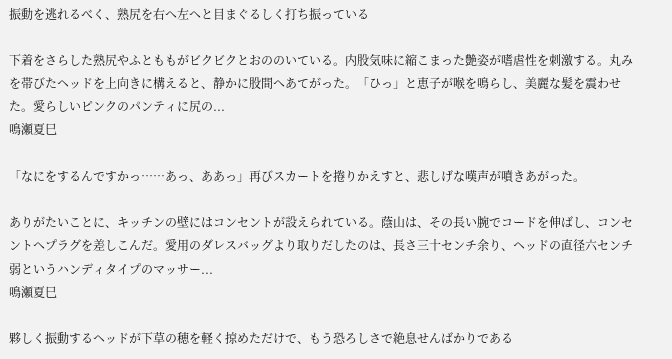振動を逃れるべく、熟尻を右へ左へと目まぐるしく打ち振っている

下着をさらした熟尻やふとももがビクビクとおののいている。内股気味に縮こまった艶姿が嗜虐性を刺激する。丸みを帯びたヘッドを上向きに構えると、静かに股間へあてがった。「ひっ」と恵子が喉を鳴らし、美麗な髪を震わせた。愛らしいピンクのパンティに尻の...
鳴瀬夏巳

「なにをするんですかっ……あっ、ああっ」再びスカートを捲りかえすと、悲しげな嘆声が噴きあがった。

ありがたいことに、キッチンの壁にはコンセントが設えられている。蔭山は、その長い腕でコードを伸ばし、コンセントへプラグを差しこんだ。愛用のダレスバッグより取りだしたのは、長さ三十センチ余り、ヘッドの直径六センチ弱というハンディタイプのマッサー...
鳴瀬夏巳

夥しく振動するヘッドが下草の穂を軽く掠めただけで、もう恐ろしさで絶息せんばかりである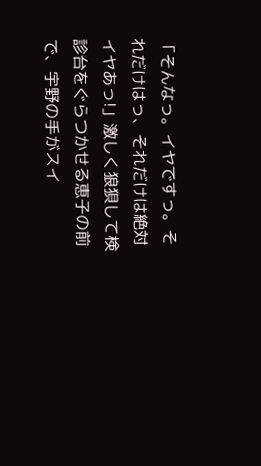「そんなっ。イヤですっ。それだけはっ、それだけは絶対イヤあっ!」激しく狼狽して検診台をぐらつかせる恵子の前で、宇野の手がスイ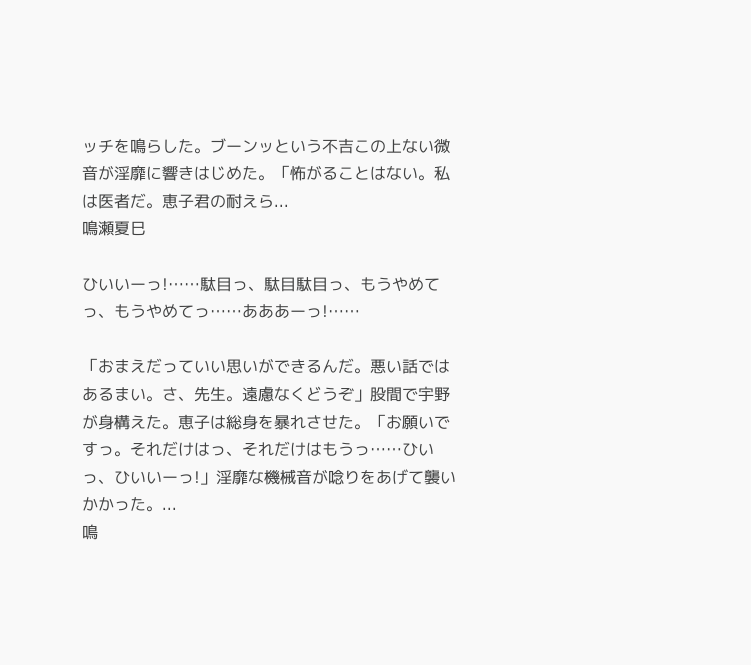ッチを鳴らした。ブーンッという不吉この上ない微音が淫靡に響きはじめた。「怖がることはない。私は医者だ。恵子君の耐えら...
鳴瀬夏巳

ひいいーっ!……駄目っ、駄目駄目っ、もうやめてっ、もうやめてっ……あああーっ!……

「おまえだっていい思いができるんだ。悪い話ではあるまい。さ、先生。遠慮なくどうぞ」股間で宇野が身構えた。恵子は総身を暴れさせた。「お願いですっ。それだけはっ、それだけはもうっ……ひいっ、ひいいーっ!」淫靡な機械音が唸りをあげて襲いかかった。...
鳴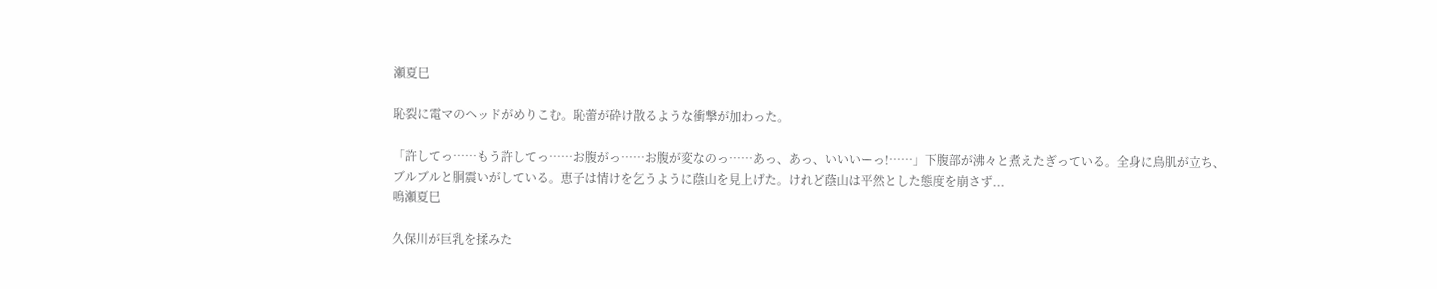瀬夏巳

恥裂に電マのヘッドがめりこむ。恥蕾が砕け散るような衝撃が加わった。

「許してっ……もう許してっ……お腹がっ……お腹が変なのっ……あっ、あっ、いいいーっ!……」下腹部が沸々と煮えたぎっている。全身に鳥肌が立ち、ブルブルと胴震いがしている。恵子は情けを乞うように蔭山を見上げた。けれど蔭山は平然とした態度を崩さず...
鳴瀬夏巳

久保川が巨乳を揉みた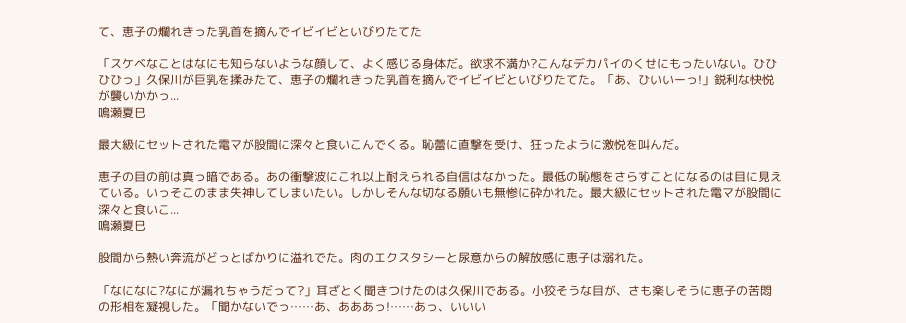て、恵子の爛れきった乳首を摘んでイビイビといびりたてた

「スケベなことはなにも知らないような顔して、よく感じる身体だ。欲求不満か?こんなデカパイのくせにもったいない。ひひひひっ」久保川が巨乳を揉みたて、恵子の爛れきった乳首を摘んでイビイビといびりたてた。「あ、ひいいーっ!」鋭利な快悦が襲いかかっ...
鳴瀬夏巳

最大級にセットされた電マが股間に深々と食いこんでくる。恥蕾に直撃を受け、狂ったように激悦を叫んだ。

恵子の目の前は真っ暗である。あの衝撃波にこれ以上耐えられる自信はなかった。最低の恥態をさらすことになるのは目に見えている。いっそこのまま失神してしまいたい。しかしそんな切なる願いも無惨に砕かれた。最大級にセットされた電マが股間に深々と食いこ...
鳴瀬夏巳

股間から熱い奔流がどっとばかりに溢れでた。肉のエクスタシーと尿意からの解放感に恵子は溺れた。

「なになに?なにが漏れちゃうだって?」耳ざとく聞きつけたのは久保川である。小狡そうな目が、さも楽しそうに恵子の苦悶の形相を凝視した。「聞かないでっ……あ、あああっ!……あっ、いいい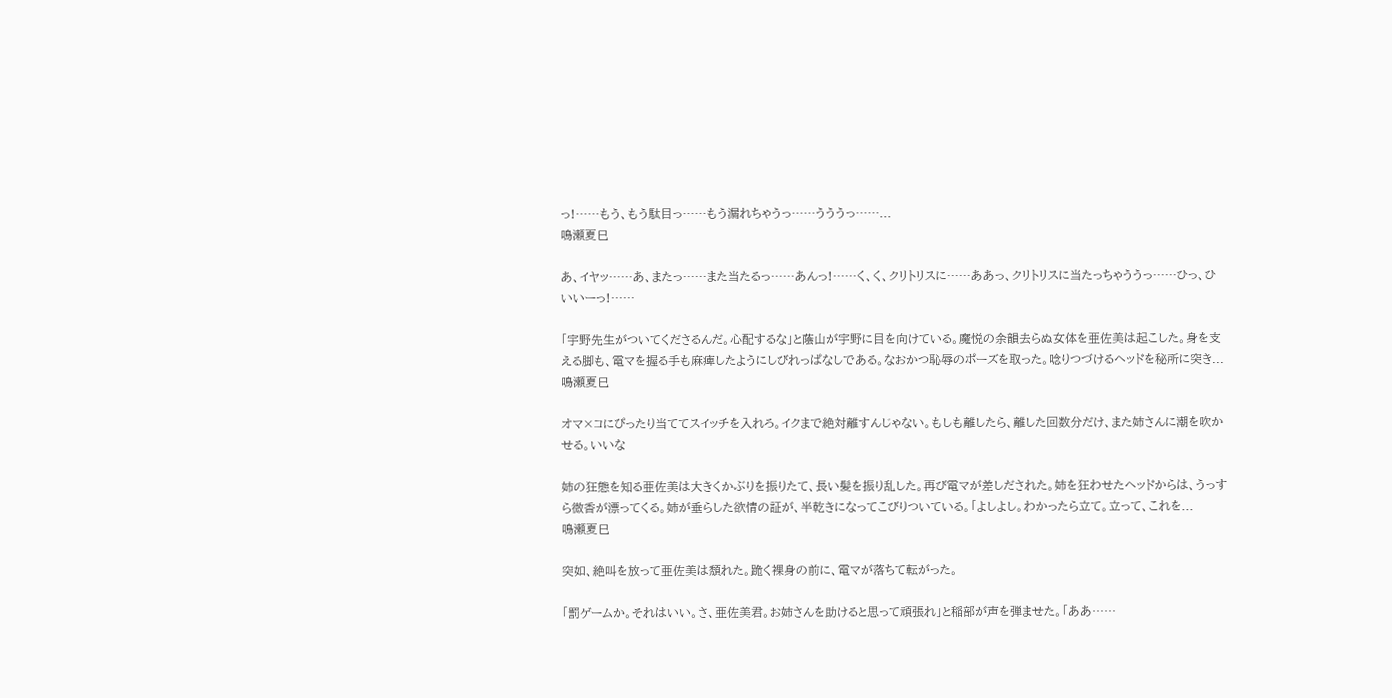っ!……もう、もう駄目っ……もう漏れちゃうっ……うううっ……...
鳴瀬夏巳

あ、イヤッ……あ、またっ……また当たるっ……あんっ!……く、く、クリトリスに……ああっ、クリトリスに当たっちゃううっ……ひっ、ひいいーっ!……

「宇野先生がついてくださるんだ。心配するな」と蔭山が宇野に目を向けている。魔悦の余韻去らぬ女体を亜佐美は起こした。身を支える脚も、電マを握る手も麻痺したようにしびれっぱなしである。なおかつ恥辱のポーズを取った。唸りつづけるヘッドを秘所に突き...
鳴瀬夏巳

オマ×コにぴったり当ててスイッチを入れろ。イクまで絶対離すんじゃない。もしも離したら、離した回数分だけ、また姉さんに潮を吹かせる。いいな

姉の狂態を知る亜佐美は大きくかぶりを振りたて、長い髪を振り乱した。再び電マが差しだされた。姉を狂わせたヘッドからは、うっすら微香が漂ってくる。姉が垂らした欲情の証が、半乾きになってこびりついている。「よしよし。わかったら立て。立って、これを...
鳴瀬夏巳

突如、絶叫を放って亜佐美は頽れた。跪く裸身の前に、電マが落ちて転がった。

「罰ゲームか。それはいい。さ、亜佐美君。お姉さんを助けると思って頑張れ」と稲部が声を弾ませた。「ああ……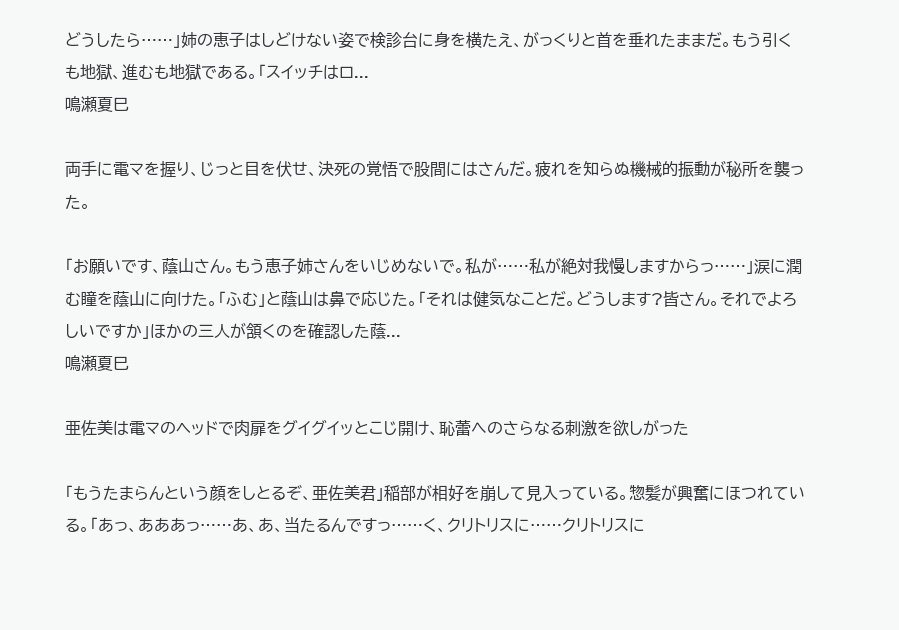どうしたら……」姉の恵子はしどけない姿で検診台に身を横たえ、がっくりと首を垂れたままだ。もう引くも地獄、進むも地獄である。「スイッチはロ...
鳴瀬夏巳

両手に電マを握り、じっと目を伏せ、決死の覚悟で股間にはさんだ。疲れを知らぬ機械的振動が秘所を襲った。

「お願いです、蔭山さん。もう恵子姉さんをいじめないで。私が……私が絶対我慢しますからっ……」涙に潤む瞳を蔭山に向けた。「ふむ」と蔭山は鼻で応じた。「それは健気なことだ。どうします?皆さん。それでよろしいですか」ほかの三人が頷くのを確認した蔭...
鳴瀬夏巳

亜佐美は電マのヘッドで肉扉をグイグイッとこじ開け、恥蕾へのさらなる刺激を欲しがった

「もうたまらんという顔をしとるぞ、亜佐美君」稲部が相好を崩して見入っている。惣髪が興奮にほつれている。「あっ、あああっ……あ、あ、当たるんですっ……く、クリトリスに……クリトリスに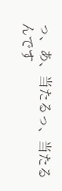っ、あ、当たるっ、当たるんです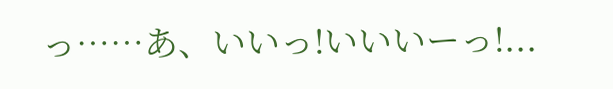っ……あ、いいっ!いいいーっ!...